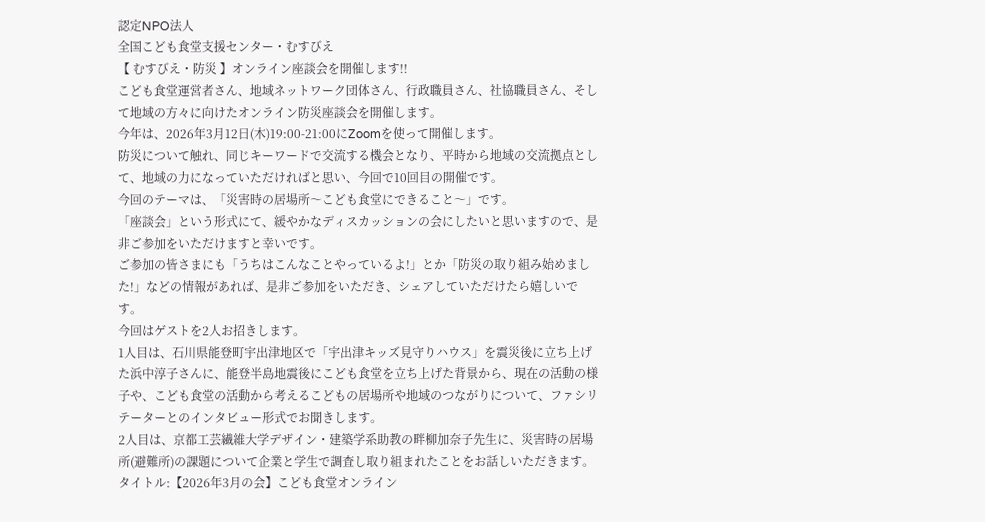認定NPO法人
全国こども食堂支援センター・むすびえ
【 むすびえ・防災 】オンライン座談会を開催します!!
こども食堂運営者さん、地域ネットワーク団体さん、行政職員さん、社協職員さん、そして地域の方々に向けたオンライン防災座談会を開催します。
今年は、2026年3月12日(木)19:00-21:00にZoomを使って開催します。
防災について触れ、同じキーワードで交流する機会となり、平時から地域の交流拠点として、地域の力になっていただければと思い、今回で10回目の開催です。
今回のテーマは、「災害時の居場所〜こども食堂にできること〜」です。
「座談会」という形式にて、緩やかなディスカッションの会にしたいと思いますので、是非ご参加をいただけますと幸いです。
ご参加の皆さまにも「うちはこんなことやっているよ!」とか「防災の取り組み始めました!」などの情報があれば、是非ご参加をいただき、シェアしていただけたら嬉しいです。
今回はゲストを2人お招きします。
1人目は、石川県能登町宇出津地区で「宇出津キッズ見守りハウス」を震災後に立ち上げた浜中淳子さんに、能登半島地震後にこども食堂を立ち上げた背景から、現在の活動の様子や、こども食堂の活動から考えるこどもの居場所や地域のつながりについて、ファシリテーターとのインタビュー形式でお聞きします。
2人目は、京都工芸繊維大学デザイン・建築学系助教の畔柳加奈子先生に、災害時の居場所(避難所)の課題について企業と学生で調査し取り組まれたことをお話しいただきます。
タイトル:【2026年3月の会】こども食堂オンライン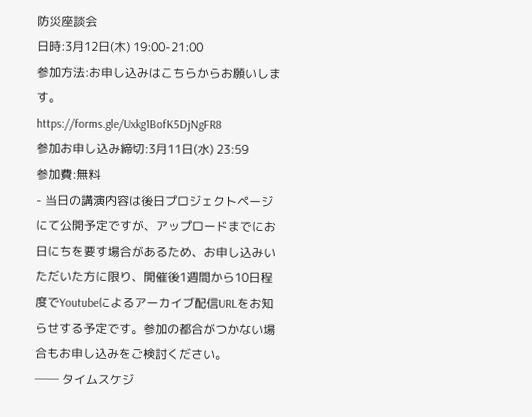防災座談会
日時:3月12日(木) 19:00-21:00
参加方法:お申し込みはこちらからお願いします。
https://forms.gle/Uxkg1BofK5DjNgFR8
参加お申し込み締切:3月11日(水) 23:59
参加費:無料
- 当日の講演内容は後日プロジェクトページにて公開予定ですが、アップロードまでにお日にちを要す場合があるため、お申し込みいただいた方に限り、開催後1週間から10日程度でYoutubeによるアーカイブ配信URLをお知らせする予定です。参加の都合がつかない場合もお申し込みをご検討ください。
── タイムスケジ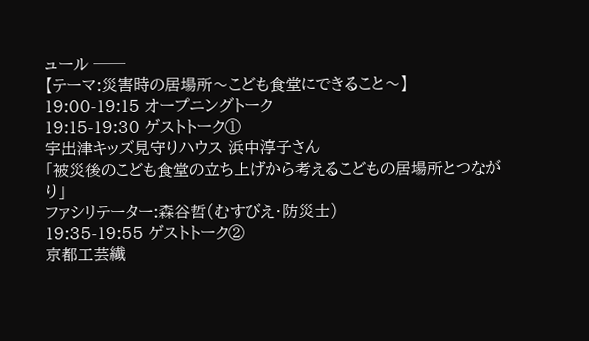ュール ──
【テーマ:災害時の居場所〜こども食堂にできること〜】
19:00-19:15 オープニングトーク
19:15-19:30 ゲストトーク①
宇出津キッズ見守りハウス 浜中淳子さん
「被災後のこども食堂の立ち上げから考えるこどもの居場所とつながり」
ファシリテーター:森谷哲(むすびえ・防災士)
19:35-19:55 ゲストトーク②
京都工芸繊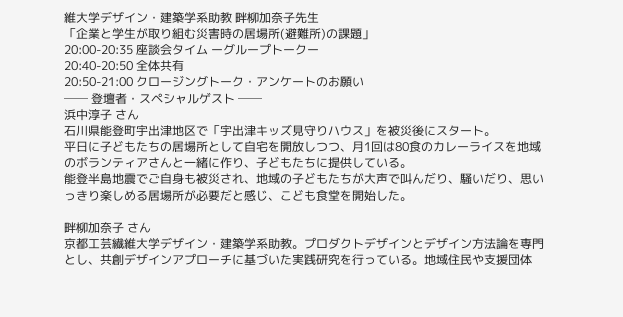維大学デザイン・建築学系助教 畔柳加奈子先生
「企業と学生が取り組む災害時の居場所(避難所)の課題」
20:00-20:35 座談会タイム ーグループトークー
20:40-20:50 全体共有
20:50-21:00 クロージングトーク・アンケートのお願い
── 登壇者・スペシャルゲスト ──
浜中淳子 さん
石川県能登町宇出津地区で「宇出津キッズ見守りハウス」を被災後にスタート。
平日に子どもたちの居場所として自宅を開放しつつ、月1回は80食のカレーライスを地域のボランティアさんと一緒に作り、子どもたちに提供している。
能登半島地震でご自身も被災され、地域の子どもたちが大声で叫んだり、騒いだり、思いっきり楽しめる居場所が必要だと感じ、こども食堂を開始した。

畔柳加奈子 さん
京都工芸繊維大学デザイン・建築学系助教。プロダクトデザインとデザイン方法論を専門とし、共創デザインアプローチに基づいた実践研究を行っている。地域住民や支援団体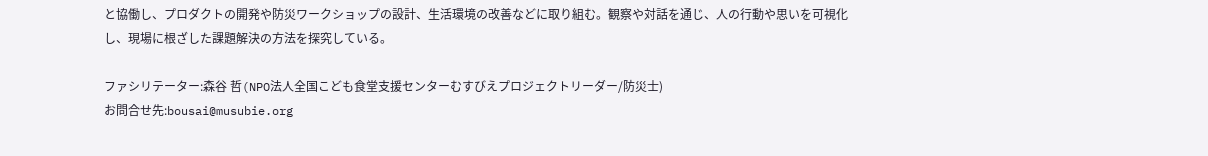と協働し、プロダクトの開発や防災ワークショップの設計、生活環境の改善などに取り組む。観察や対話を通じ、人の行動や思いを可視化し、現場に根ざした課題解決の方法を探究している。

ファシリテーター:森谷 哲(NPO法人全国こども食堂支援センターむすびえプロジェクトリーダー/防災士)
お問合せ先:bousai@musubie.org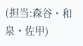(担当:森谷・和泉・佐甲)